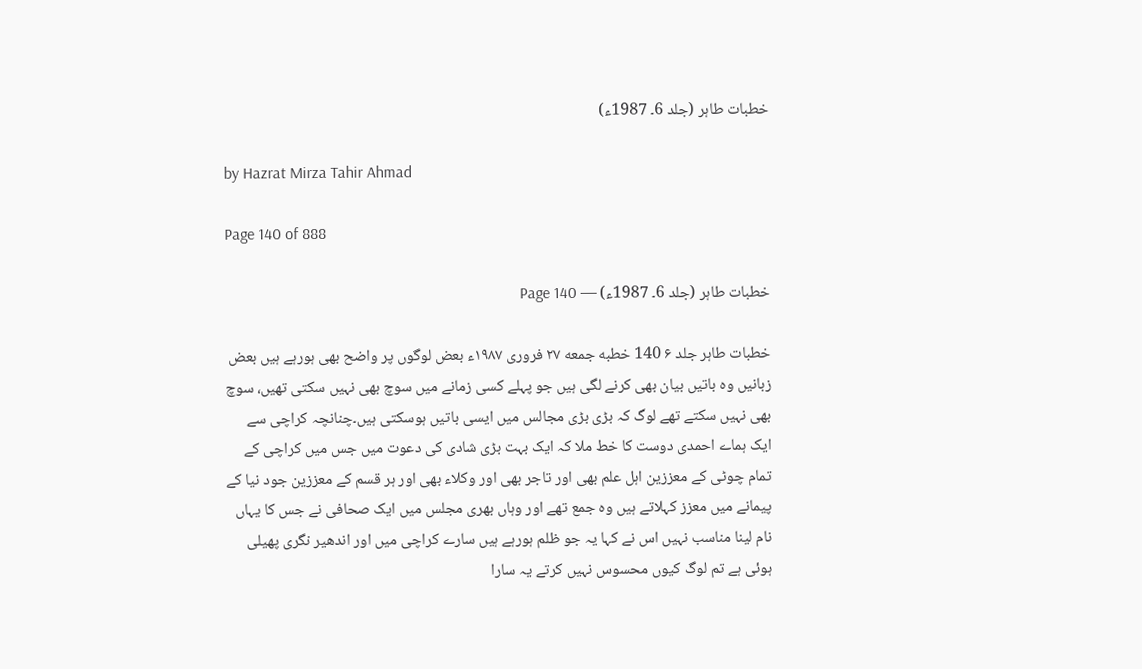خطبات طاہر (جلد 6۔ 1987ء)

by Hazrat Mirza Tahir Ahmad

Page 140 of 888

خطبات طاہر (جلد 6۔ 1987ء) — Page 140

خطبات طاہر جلد ۶ 140 خطبه جمعه ۲۷ فروری ۱۹۸۷ء بعض لوگوں پر واضح بھی ہورہے ہیں بعض زبانیں وہ باتیں بیان بھی کرنے لگی ہیں جو پہلے کسی زمانے میں سوچ بھی نہیں سکتی تھیں، سوچ بھی نہیں سکتے تھے لوگ کہ بڑی بڑی مجالس میں ایسی باتیں ہوسکتی ہیں۔چنانچہ کراچی سے ایک ہماے احمدی دوست کا خط ملا کہ ایک بہت بڑی شادی کی دعوت میں جس میں کراچی کے تمام چوٹی کے معززین اہل علم بھی اور تاجر بھی اور وکلاء بھی اور ہر قسم کے معززین جود نیا کے پیمانے میں معزز کہلاتے ہیں وہ جمع تھے اور وہاں بھری مجلس میں ایک صحافی نے جس کا یہاں نام لینا مناسب نہیں اس نے کہا یہ جو ظلم ہورہے ہیں سارے کراچی میں اور اندھیر نگری پھیلی ہوئی ہے تم لوگ کیوں محسوس نہیں کرتے یہ سارا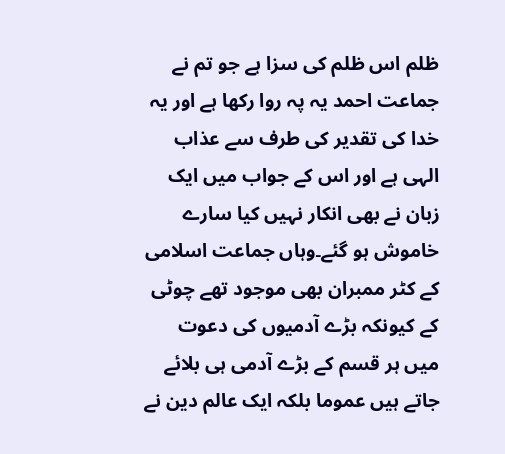ظلم اس ظلم کی سزا ہے جو تم نے جماعت احمد یہ پہ روا رکھا ہے اور یہ خدا کی تقدیر کی طرف سے عذاب الہی ہے اور اس کے جواب میں ایک زبان نے بھی انکار نہیں کیا سارے خاموش ہو گئے۔وہاں جماعت اسلامی کے کٹر ممبران بھی موجود تھے چوٹی کے کیونکہ بڑے آدمیوں کی دعوت میں ہر قسم کے بڑے آدمی ہی بلائے جاتے ہیں عموما بلکہ ایک عالم دین نے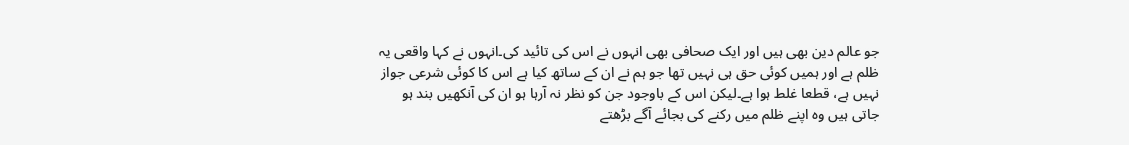جو عالم دین بھی ہیں اور ایک صحافی بھی انہوں نے اس کی تائید کی۔انہوں نے کہا واقعی یہ ظلم ہے اور ہمیں کوئی حق ہی نہیں تھا جو ہم نے ان کے ساتھ کیا ہے اس کا کوئی شرعی جواز نہیں ہے، قطعا غلط ہوا ہے۔لیکن اس کے باوجود جن کو نظر نہ آرہا ہو ان کی آنکھیں بند ہو جاتی ہیں وہ اپنے ظلم میں رکنے کی بجائے آگے بڑھتے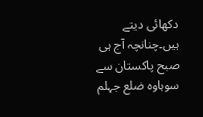دکھائی دیتے ہیں۔چنانچہ آج ہی صبح پاکستان سے سوہاوہ ضلع جہلم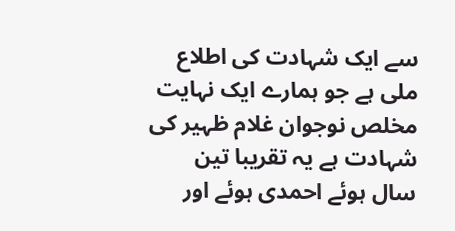سے ایک شہادت کی اطلاع ملی ہے جو ہمارے ایک نہایت مخلص نوجوان غلام ظہیر کی شہادت ہے یہ تقریبا تین سال ہوئے احمدی ہوئے اور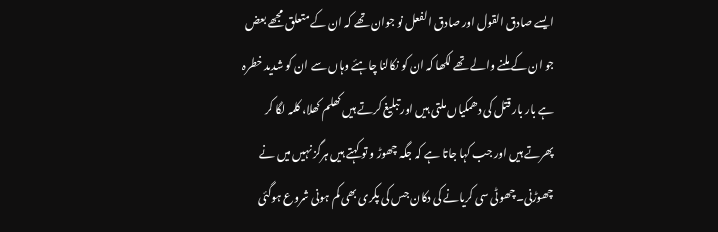ایسے صادق القول اور صادق الفعل نو جوان تھے کہ ان کے متعلق مجھے بعض جو ان کے ملنے والے تھے لکھا کہ ان کو نکالنا چاہئے وہاں سے ان کو شدید خطرہ ہے بار بار قتل کی دھمکیاں ملتی ہیں اور تبلیغ کرتے ہیں کھلم کھلا، کلمہ لگا کر پھرتے ہیں اور جب کہا جاتا ہے کہ جگہ چھوڑ و تو کہتے ہیں ہرگز نہیں میں نے چھوڑنی۔چھوٹی سی کریانے کی دکان جس کی پکری بھی کم ہونی شروع ہوگئی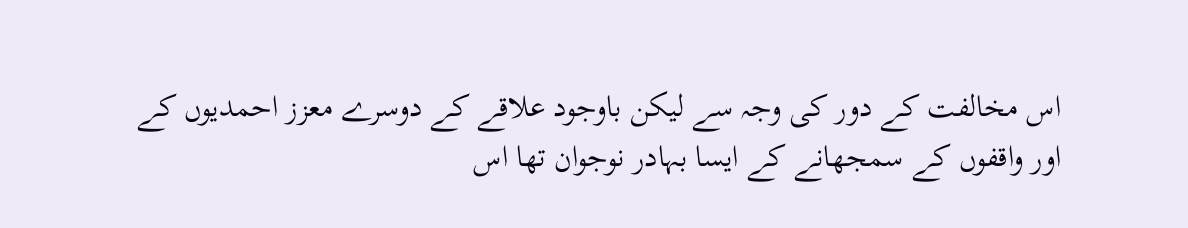اس مخالفت کے دور کی وجہ سے لیکن باوجود علاقے کے دوسرے معزز احمدیوں کے اور واقفوں کے سمجھانے کے ایسا بہادر نوجوان تھا اس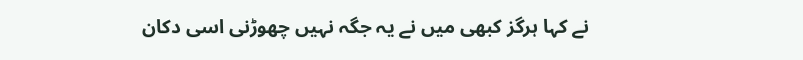نے کہا ہرگز کبھی میں نے یہ جگہ نہیں چھوڑنی اسی دکان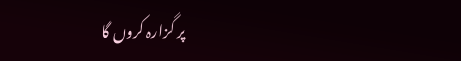پر گزارہ کروں گا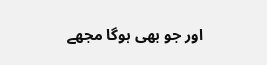اور جو بھی ہوگا مجھے